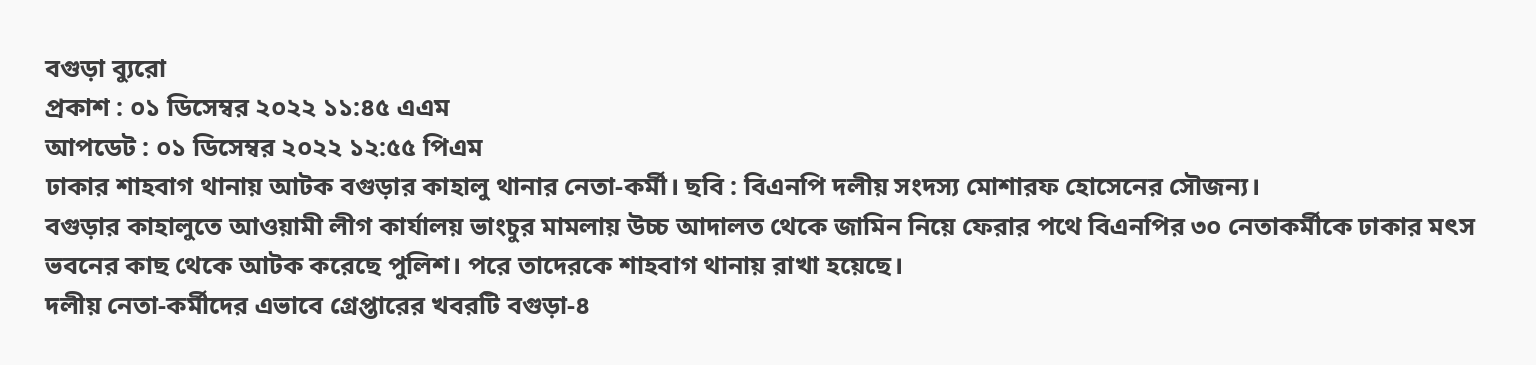বগুড়া ব্যুরো
প্রকাশ : ০১ ডিসেম্বর ২০২২ ১১:৪৫ এএম
আপডেট : ০১ ডিসেম্বর ২০২২ ১২:৫৫ পিএম
ঢাকার শাহবাগ থানায় আটক বগুড়ার কাহালু থানার নেতা-কর্মী। ছবি : বিএনপি দলীয় সংদস্য মোশারফ হোসেনের সৌজন্য।
বগুড়ার কাহালুতে আওয়ামী লীগ কার্যালয় ভাংচুর মামলায় উচ্চ আদালত থেকে জামিন নিয়ে ফেরার পথে বিএনপির ৩০ নেতাকর্মীকে ঢাকার মৎস ভবনের কাছ থেকে আটক করেছে পুলিশ। পরে তাদেরকে শাহবাগ থানায় রাখা হয়েছে।
দলীয় নেতা-কর্মীদের এভাবে গ্রেপ্তারের খবরটি বগুড়া-৪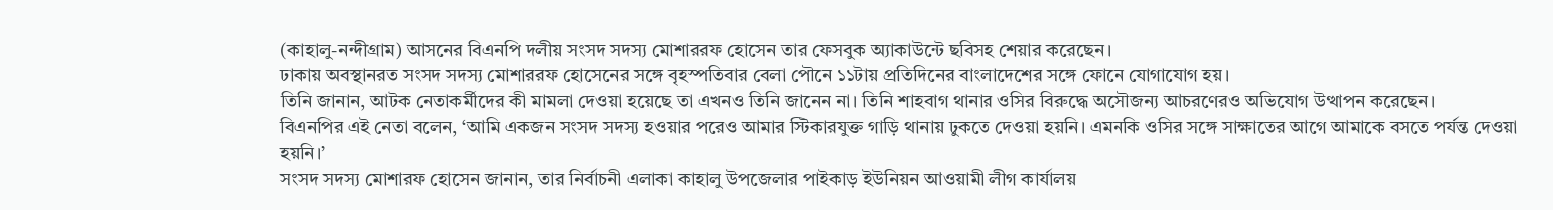(কাহালু-নন্দীগ্রাম) আসনের বিএনপি দলীয় সংসদ সদস্য মোশাররফ হোসেন তার ফেসবুক অ্যাকাউন্টে ছবিসহ শেয়ার করেছেন।
ঢাকায় অবস্থানরত সংসদ সদস্য মোশাররফ হোসেনের সঙ্গে বৃহস্পতিবার বেলা পৌনে ১১টায় প্রতিদিনের বাংলাদেশের সঙ্গে ফোনে যোগাযোগ হয়।
তিনি জানান, আটক নেতাকর্মীদের কী মামলা দেওয়া হয়েছে তা এখনও তিনি জানেন না। তিনি শাহবাগ থানার ওসির বিরুদ্ধে অসৌজন্য আচরণেরও অভিযোগ উত্থাপন করেছেন।
বিএনপির এই নেতা বলেন, ‘আমি একজন সংসদ সদস্য হওয়ার পরেও আমার স্টিকারযুক্ত গাড়ি থানায় ঢুকতে দেওয়া হয়নি। এমনকি ওসির সঙ্গে সাক্ষাতের আগে আমাকে বসতে পর্যন্ত দেওয়া হয়নি।’
সংসদ সদস্য মোশারফ হোসেন জানান, তার নির্বাচনী এলাকা কাহালু উপজেলার পাইকাড় ইউনিয়ন আওয়ামী লীগ কার্যালয়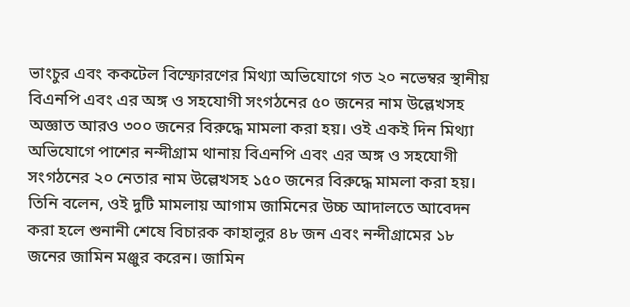ভাংচুর এবং ককটেল বিস্ফোরণের মিথ্যা অভিযোগে গত ২০ নভেম্বর স্থানীয় বিএনপি এবং এর অঙ্গ ও সহযোগী সংগঠনের ৫০ জনের নাম উল্লেখসহ অজ্ঞাত আরও ৩০০ জনের বিরুদ্ধে মামলা করা হয়। ওই একই দিন মিথ্যা অভিযোগে পাশের নন্দীগ্রাম থানায় বিএনপি এবং এর অঙ্গ ও সহযোগী সংগঠনের ২০ নেতার নাম উল্লেখসহ ১৫০ জনের বিরুদ্ধে মামলা করা হয়।
তিনি বলেন, ওই দুটি মামলায় আগাম জামিনের উচ্চ আদালতে আবেদন করা হলে শুনানী শেষে বিচারক কাহালুর ৪৮ জন এবং নন্দীগ্রামের ১৮ জনের জামিন মঞ্জুর করেন। জামিন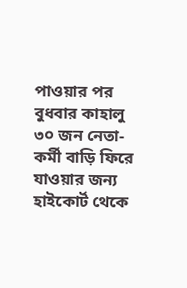পাওয়ার পর বুধবার কাহালু ৩০ জন নেতা-কর্মী বাড়ি ফিরে যাওয়ার জন্য হাইকোর্ট থেকে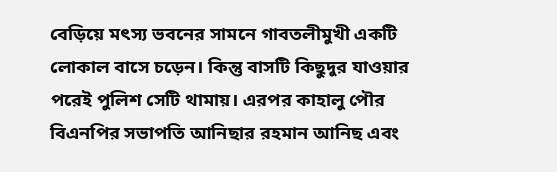বেড়িয়ে মৎস্য ভবনের সামনে গাবতলীমুখী একটি লোকাল বাসে চড়েন। কিন্তু বাসটি কিছুদুর যাওয়ার পরেই পুলিশ সেটি থামায়। এরপর কাহালু পৌর বিএনপির সভাপতি আনিছার রহমান আনিছ এবং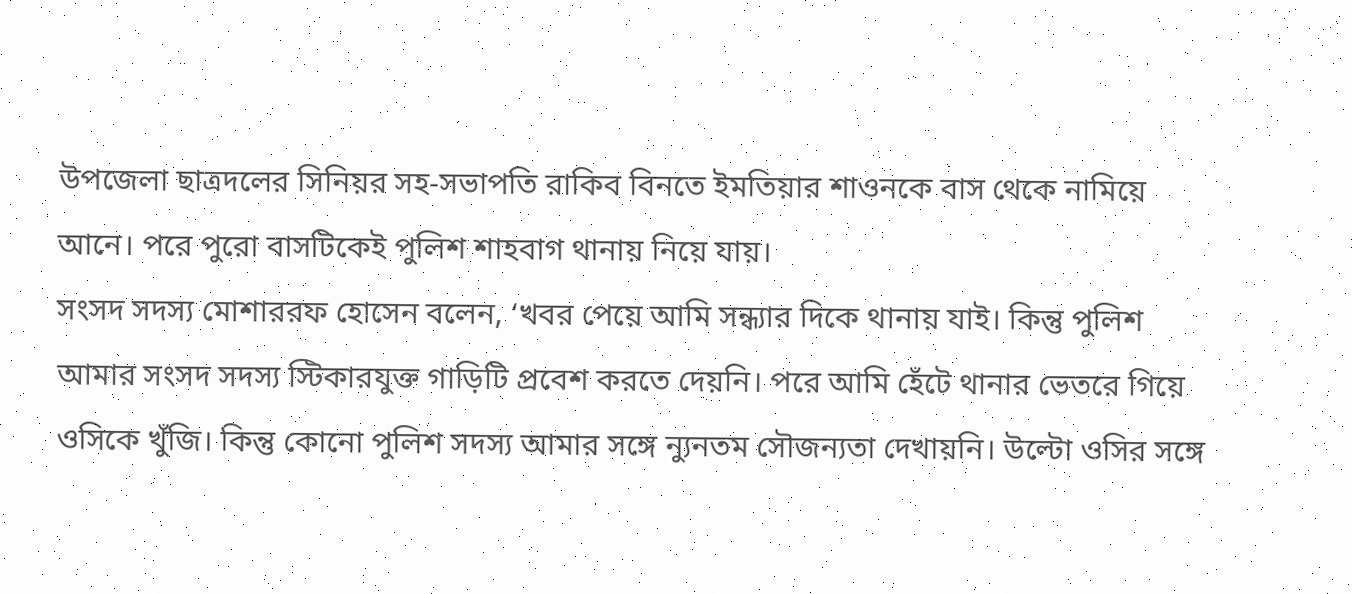উপজেলা ছাত্রদলের সিনিয়র সহ-সভাপতি রাকিব বিনতে ইমতিয়ার শাওনকে বাস থেকে নামিয়ে আনে। পরে পুরো বাসটিকেই পুলিশ শাহবাগ থানায় নিয়ে যায়।
সংসদ সদস্য মোশাররফ হোসেন বলেন, ‘খবর পেয়ে আমি সন্ধ্যার দিকে থানায় যাই। কিন্তু পুলিশ আমার সংসদ সদস্য স্টিকারযুক্ত গাড়িটি প্রবেশ করতে দেয়নি। পরে আমি হেঁটে থানার ভেতরে গিয়ে ওসিকে খুঁজি। কিন্তু কোনো পুলিশ সদস্য আমার সঙ্গে ন্যুনতম সৌজন্যতা দেখায়নি। উল্টো ওসির সঙ্গে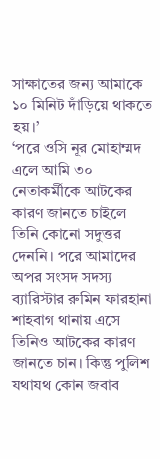সাক্ষাতের জন্য আমাকে ১০ মিনিট দাঁড়িয়ে থাকতে হয়।’
‘পরে ওসি নূর মোহাম্মদ এলে আমি ৩০ নেতাকর্মীকে আটকের কারণ জানতে চাইলে তিনি কোনো সদুত্তর দেননি। পরে আমাদের অপর সংসদ সদস্য ব্যারিস্টার রুমিন ফারহানা শাহবাগ থানায় এসে তিনিও আটকের কারণ জানতে চান। কিন্তু পুলিশ যথাযথ কোন জবাব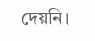দেয়নি।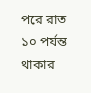পরে রাত ১০ পর্যন্ত থাকার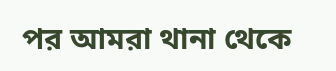পর আমরা থানা থেকে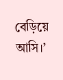বেড়িয়ে আসি।’